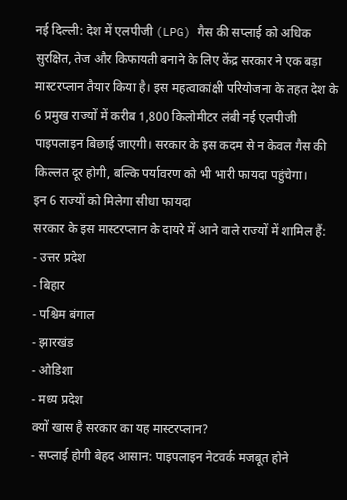नई दिल्ली: देश में एलपीजी (LPG) गैस की सप्लाई को अधिक सुरक्षित, तेज और किफायती बनाने के लिए केंद्र सरकार ने एक बड़ा मास्टरप्लान तैयार किया है। इस महत्वाकांक्षी परियोजना के तहत देश के 6 प्रमुख राज्यों में करीब 1,800 किलोमीटर लंबी नई एलपीजी पाइपलाइन बिछाई जाएगी। सरकार के इस कदम से न केवल गैस की किल्लत दूर होगी, बल्कि पर्यावरण को भी भारी फायदा पहुंचेगा।
इन 6 राज्यों को मिलेगा सीधा फायदा
सरकार के इस मास्टरप्लान के दायरे में आने वाले राज्यों में शामिल हैं:
- उत्तर प्रदेश
- बिहार
- पश्चिम बंगाल
- झारखंड
- ओडिशा
- मध्य प्रदेश
क्यों खास है सरकार का यह मास्टरप्लान?
- सप्लाई होगी बेहद आसान: पाइपलाइन नेटवर्क मजबूत होने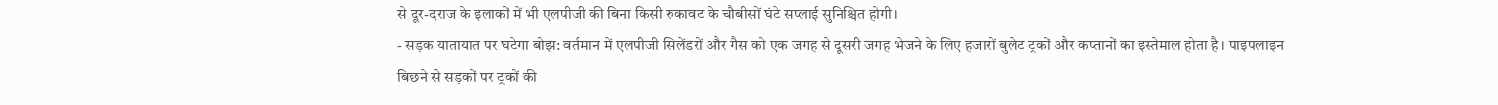से दूर-दराज के इलाकों में भी एलपीजी की बिना किसी रुकावट के चौबीसों घंटे सप्लाई सुनिश्चित होगी।
- सड़क यातायात पर घटेगा बोझ: वर्तमान में एलपीजी सिलेंडरों और गैस को एक जगह से दूसरी जगह भेजने के लिए हजारों बुलेट ट्रकों और कप्तानों का इस्तेमाल होता है। पाइपलाइन बिछने से सड़कों पर ट्रकों की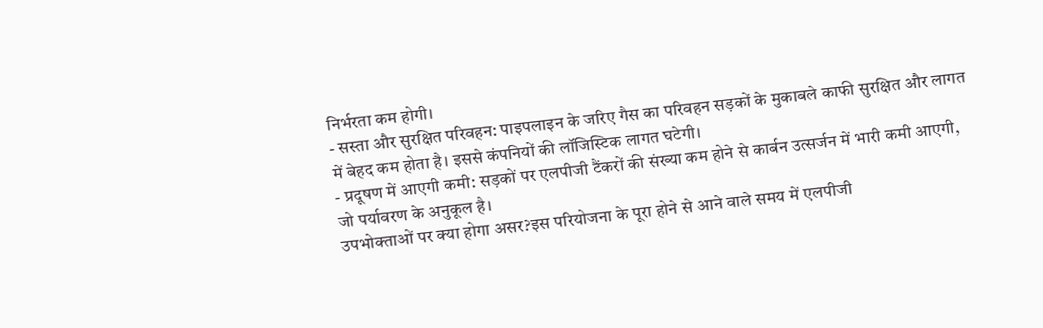निर्भरता कम होगी।
- सस्ता और सुरक्षित परिवहन: पाइपलाइन के जरिए गैस का परिवहन सड़कों के मुकाबले काफी सुरक्षित और लागत में बेहद कम होता है। इससे कंपनियों की लॉजिस्टिक लागत घटेगी।
- प्रदूषण में आएगी कमी: सड़कों पर एलपीजी टैंकरों की संख्या कम होने से कार्बन उत्सर्जन में भारी कमी आएगी, जो पर्यावरण के अनुकूल है।
उपभोक्ताओं पर क्या होगा असर?इस परियोजना के पूरा होने से आने वाले समय में एलपीजी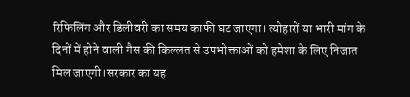रिफिलिंग और डिलीवरी का समय काफी घट जाएगा। त्योहारों या भारी मांग के दिनों में होने वाली गैस की किल्लत से उपभोक्ताओं को हमेशा के लिए निजात मिल जाएगी।सरकार का यह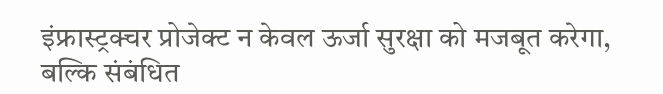इंफ्रास्ट्रक्चर प्रोजेक्ट न केवल ऊर्जा सुरक्षा को मजबूत करेगा, बल्कि संबंधित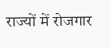राज्यों में रोजगार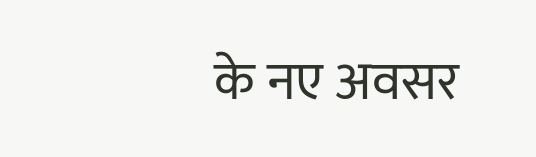के नए अवसर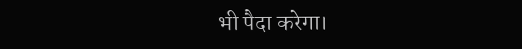भी पैदा करेगा।